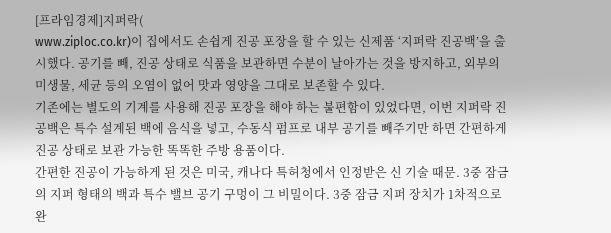[프라임경제]지퍼락(
www.ziploc.co.kr)이 집에서도 손쉽게 진공 포장을 할 수 있는 신제품 ‘지퍼락 진공백’을 출시했다. 공기를 빼, 진공 상태로 식품을 보관하면 수분이 날아가는 것을 방지하고, 외부의 미생물, 세균 등의 오염이 없어 맛과 영양을 그대로 보존할 수 있다.
기존에는 별도의 기계를 사용해 진공 포장을 해야 하는 불편함이 있었다면, 이번 지퍼락 진공백은 특수 설계된 백에 음식을 넣고, 수동식 펌프로 내부 공기를 빼주기만 하면 간편하게 진공 상태로 보관 가능한 똑똑한 주방 용품이다.
간편한 진공이 가능하게 된 것은 미국, 캐나다 특허청에서 인정받은 신 기술 때문. 3중 잠금의 지퍼 형태의 백과 특수 밸브 공기 구멍이 그 비밀이다. 3중 잠금 지퍼 장치가 1차적으로 완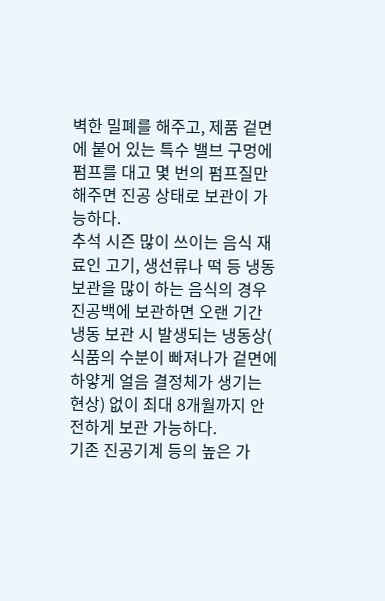벽한 밀폐를 해주고, 제품 겉면에 붙어 있는 특수 밸브 구멍에 펌프를 대고 몇 번의 펌프질만 해주면 진공 상태로 보관이 가능하다.
추석 시즌 많이 쓰이는 음식 재료인 고기, 생선류나 떡 등 냉동 보관을 많이 하는 음식의 경우 진공백에 보관하면 오랜 기간 냉동 보관 시 발생되는 냉동상( 식품의 수분이 빠져나가 겉면에 하얗게 얼음 결정체가 생기는 현상) 없이 최대 8개월까지 안전하게 보관 가능하다.
기존 진공기계 등의 높은 가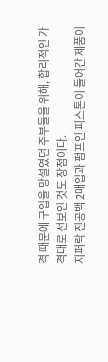격 때문에 구입을 망설였던 주부들을 위해, 합리적인 가격대로 선보인 것도 장점이다.
지퍼락 진공백 2매입과 펌프인 피스톤이 들어간 제품이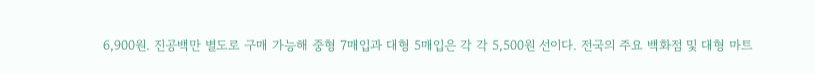6,900원. 진공백만 별도로 구매 가능해 중형 7매입과 대형 5매입은 각 각 5,500원 선이다. 전국의 주요 백화점 및 대형 마트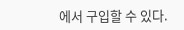에서 구입할 수 있다.